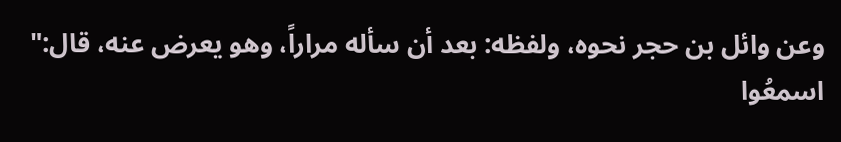وعن وائل بن حجر نحوه، ولفظه: بعد أن سأله مراراً، وهو يعرض عنه، قال:" اسمعُوا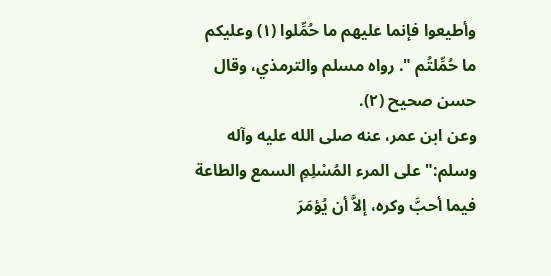وأطيعوا فإنما عليهم ما حُمِّلوا (١) وعليكم ما حُمِّلتُم ". رواه مسلم والترمذي، وقال حسن صحيح (٢).
وعن ابن عمر، عنه صلى الله عليه وآله وسلم:" على المرء المُسْلِمِ السمع والطاعة فيما أحبَّ وكره، إلاَّ أن يُؤمَرَ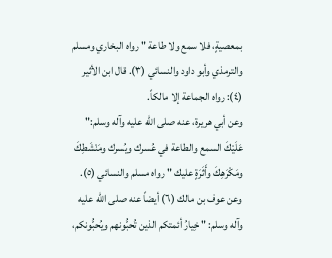بمعصيةٍ، فلا سمع ولا طاعة " رواه البخاري ومسلم والترمذي وأبو داود والنسائي (٣). قال ابن الأثير (٤): رواه الجماعة إلا مالكاً.
وعن أبي هريرة، عنه صلى الله عليه وآله وسلم:" عَلَيْكَ السمع والطاعة في عُسرك ويُسرك ومَنْشَطِكَ ومَكْرَهِكَ وأَثَرَةٍ عليك " رواه مسلم والنسائي (٥).
وعن عوف بن مالك (٦) أيضاً عنه صلى الله عليه وآله وسلم: " خِيارُ أئمتكم الذين تُحبُّونهم ويُحبُّونكم،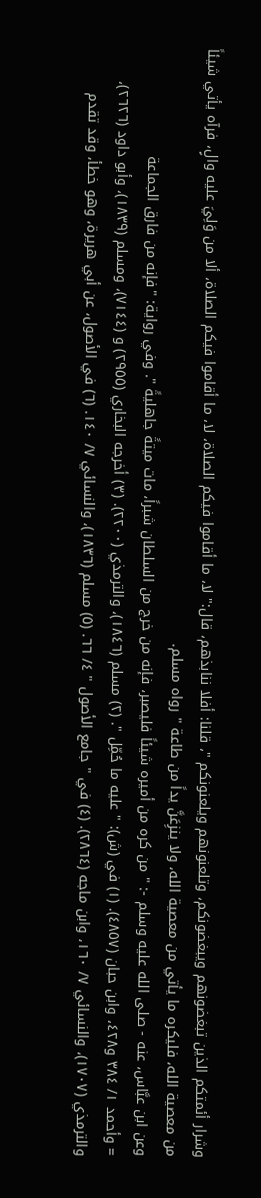وشرار أئمتكم الذين تبغضونهم ويبغضونكم، وتلعنونهم ويلعنونكم "، قلنا: أفلا ننابذهم، قال:" لا، ما أقاموا فيكم الصلاة، لا، ما أقاموا فيكم الصلاة، ألا من وَلِيَ عليه والٍ، فرآه يأتي شيئاً من معصية الله، فليكره ما يأتي من معصية الله، ولا ينزِعَنَّ يداً من طاعة " رواه مسلم.
وعن ابن عبَّاس، عنه - صلى الله عليه وسلم -: " من كره من أميره شيئاً فليصبر، فإنه من خرج من السلطان شبراً، مات ميتةً جاهليةً ". وفي رواية: "فإنه من فارق الجماعة
= وأحمد ١/ ٣٨٤ و٤٢٨، وابن حبان (٤٨٥٧). (١) في (ش): " عليه ما حُمِّل ". (٢) مسلم (١٨٤٦)، والترمذي (٢٢٠٠). (٣) أخرجه البخاري (٢٩٥٥) و (٧١٤٤)، ومسلم (١٨٣٩)، وأبو داود (٢٦٢٦)، والترمذي (١٧٠٧)، والنسائي ٧/ ١٦٠، وابن ماجه (٢٨٦٤). (٤) في " جامع الأصول " ٤/ ٦٦. (٥) مسلم (١٨٣٦)، والنسائي ٧/ ١٤٠. (٦) في الأصول، عن أبي هريرة، وهو خطأ، وقد تقدم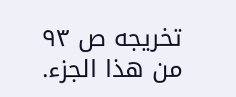تخريجه ص ٩٣ من هذا الجزء.